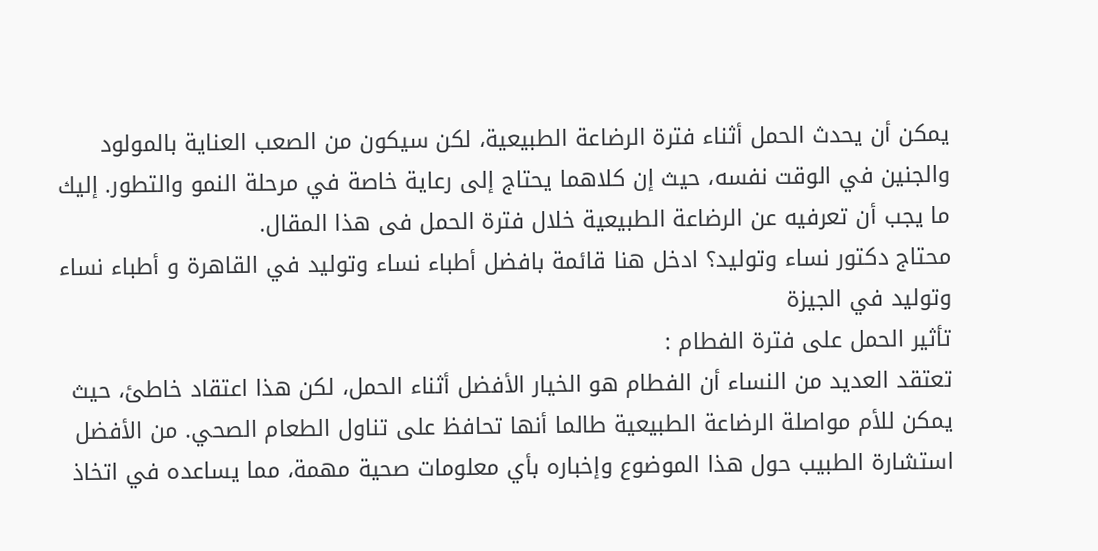يمكن أن يحدث الحمل أثناء فترة الرضاعة الطبيعية، لكن سيكون من الصعب العناية بالمولود والجنين في الوقت نفسه، حيث إن كلاهما يحتاج إلى رعاية خاصة في مرحلة النمو والتطور. إليك ما يجب أن تعرفيه عن الرضاعة الطبيعية خلال فترة الحمل فى هذا المقال.
محتاج دكتور نساء وتوليد؟ ادخل هنا قائمة بافضل أطباء نساء وتوليد في القاهرة و أطباء نساء وتوليد في الجيزة
تأثير الحمل على فترة الفطام :
تعتقد العديد من النساء أن الفطام هو الخيار الأفضل أثناء الحمل، لكن هذا اعتقاد خاطئ، حيث يمكن للأم مواصلة الرضاعة الطبيعية طالما أنها تحافظ على تناول الطعام الصحي. من الأفضل استشارة الطبيب حول هذا الموضوع وإخباره بأي معلومات صحية مهمة، مما يساعده في اتخاذ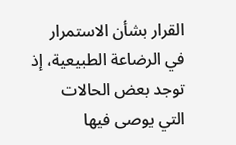القرار بشأن الاستمرار في الرضاعة الطبيعية، إذ توجد بعض الحالات التي يوصى فيها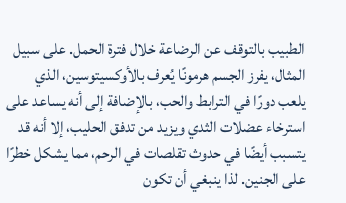الطبيب بالتوقف عن الرضاعة خلال فترة الحمل. على سبيل المثال، يفرز الجسم هرمونًا يُعرف بالأوكسيتوسين، الذي يلعب دورًا في الترابط والحب، بالإضافة إلى أنه يساعد على استرخاء عضلات الثدي ويزيد من تدفق الحليب، إلا أنه قد يتسبب أيضًا في حدوث تقلصات في الرحم، مما يشكل خطرًا على الجنين. لذا ينبغي أن تكون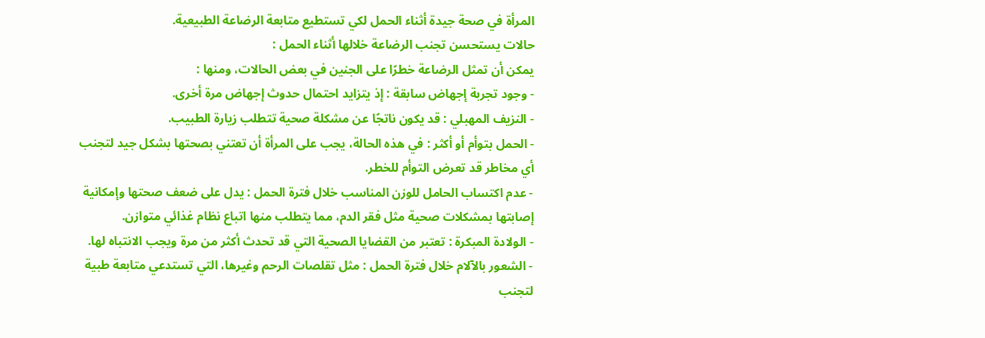المرأة في صحة جيدة أثناء الحمل لكي تستطيع متابعة الرضاعة الطبيعية.
حالات يستحسن تجنب الرضاعة خلالها أثناء الحمل :
يمكن أن تمثل الرضاعة خطرًا على الجنين في بعض الحالات، ومنها :
- وجود تجربة إجهاض سابقة : إذ يتزايد احتمال حدوث إجهاض مرة أخرى.
- النزيف المهبلي : قد يكون ناتجًا عن مشكلة صحية تتطلب زيارة الطبيب.
- الحمل بتوأم أو أكثر : في هذه الحالة، يجب على المرأة أن تعتني بصحتها بشكل جيد لتجنب أي مخاطر قد تعرض التوأم للخطر.
- عدم اكتساب الحامل للوزن المناسب خلال فترة الحمل : يدل على ضعف صحتها وإمكانية إصابتها بمشكلات صحية مثل فقر الدم، مما يتطلب منها اتباع نظام غذائي متوازن.
- الولادة المبكرة : تعتبر من القضايا الصحية التي قد تحدث أكثر من مرة ويجب الانتباه لها.
- الشعور بالآلام خلال فترة الحمل : مثل تقلصات الرحم وغيرها، التي تستدعي متابعة طبية لتجنب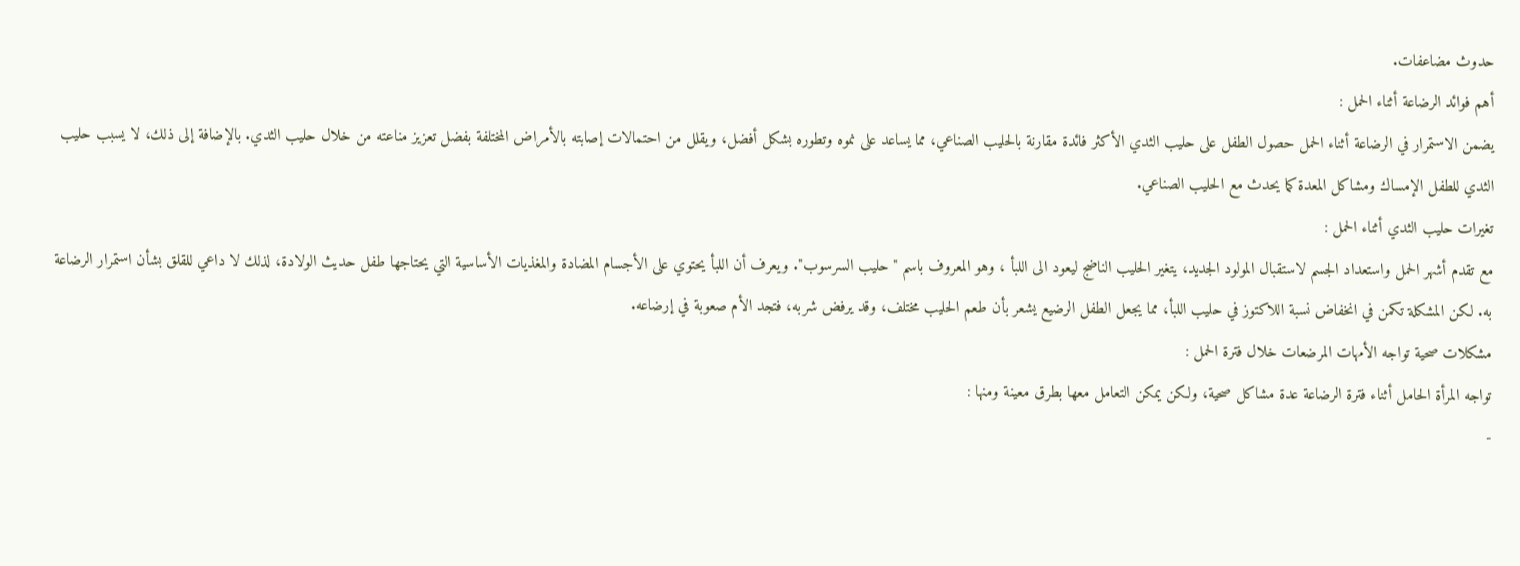حدوث مضاعفات.
أهم فوائد الرضاعة أثناء الحمل :
يضمن الاستمرار في الرضاعة أثناء الحمل حصول الطفل على حليب الثدي الأكثر فائدة مقارنة بالحليب الصناعي، مما يساعد على نموه وتطوره بشكل أفضل، ويقلل من احتمالات إصابته بالأمراض المختلفة بفضل تعزيز مناعته من خلال حليب الثدي. بالإضافة إلى ذلك، لا يسبب حليب الثدي للطفل الإمساك ومشاكل المعدة كما يحدث مع الحليب الصناعي.
تغيرات حليب الثدي أثناء الحمل :
مع تقدم أشهر الحمل واستعداد الجسم لاستقبال المولود الجديد، يتغير الحليب الناضج ليعود الى اللبأ ، وهو المعروف باسم "حليب السرسوب". ويعرف أن اللبأ يحتوي على الأجسام المضادة والمغذيات الأساسية التي يحتاجها طفل حديث الولادة، لذلك لا داعي للقلق بشأن استمرار الرضاعة به. لكن المشكلة تكمن في انخفاض نسبة اللاكتوز في حليب اللبأ، مما يجعل الطفل الرضيع يشعر بأن طعم الحليب مختلف، وقد يرفض شربه، فتجد الأم صعوبة في إرضاعه.
مشكلات صحية تواجه الأمهات المرضعات خلال فترة الحمل :
تواجه المرأة الحامل أثناء فترة الرضاعة عدة مشاكل صحية، ولكن يمكن التعامل معها بطرق معينة ومنها :
-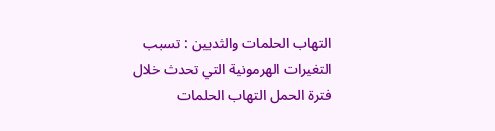التهاب الحلمات والثديين : تسبب التغيرات الهرمونية التي تحدث خلال فترة الحمل التهاب الحلمات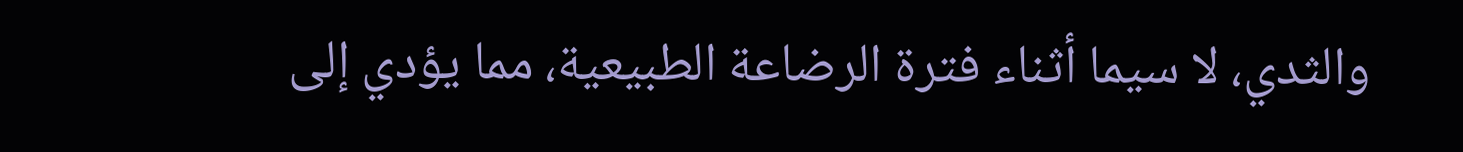والثدي، لا سيما أثناء فترة الرضاعة الطبيعية، مما يؤدي إلى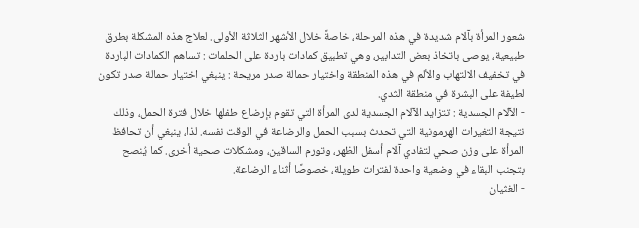شعور المرأة بآلام شديدة في هذه المرحلة، خاصةً خلال الأشهر الثلاثة الأولى. لعلاج هذه المشكلة بطرق طبيعية، يوصى باتخاذ بعض التدابير، وهي تطبيق كمادات باردة على الحلمات : تساهم الكمادات الباردة في تخفيف الالتهاب والألم في هذه المنطقة واختيار حمالة صدر مريحة : ينبغي اختيار حمالة صدر تكون لطيفة على البشرة في منطقة الثدي.
- الآلام الجسدية : تتزايد الآلام الجسدية لدى المرأة التي تقوم بإرضاع طفلها خلال فترة الحمل، وذلك نتيجة التغيرات الهرمونية التي تحدث بسبب الحمل والرضاعة في الوقت نفسه. لذا، ينبغي أن تحافظ المرأة على وزن صحي لتفادي آلام أسفل الظهر، وتورم الساقين، ومشكلات صحية أخرى. كما يُنصح بتجنب البقاء في وضعية واحدة لفترات طويلة، خصوصًا أثناء الرضاعة.
- الغثيان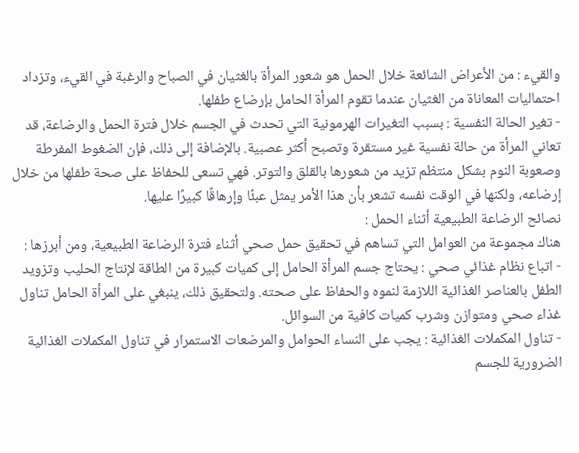والقيء : من الأعراض الشائعة خلال الحمل هو شعور المرأة بالغثيان في الصباح والرغبة في القيء، وتزداد احتماليات المعاناة من الغثيان عندما تقوم المرأة الحامل بإرضاع طفلها.
- تغير الحالة النفسية : بسبب التغيرات الهرمونية التي تحدث في الجسم خلال فترة الحمل والرضاعة، قد تعاني المرأة من حالة نفسية غير مستقرة وتصبح أكثر عصبية. بالإضافة إلى ذلك، فإن الضغوط المفرطة وصعوبة النوم بشكل منتظم تزيد من شعورها بالقلق والتوتر. فهي تسعى للحفاظ على صحة طفلها من خلال إرضاعه، ولكنها في الوقت نفسه تشعر بأن هذا الأمر يمثل عبئًا وإرهاقًا كبيرًا عليها.
نصائح الرضاعة الطبيعية أثناء الحمل :
هناك مجموعة من العوامل التي تساهم في تحقيق حمل صحي أثناء فترة الرضاعة الطبيعية، ومن أبرزها :
- اتباع نظام غذائي صحي : يحتاج جسم المرأة الحامل إلى كميات كبيرة من الطاقة لإنتاج الحليب وتزويد الطفل بالعناصر الغذائية اللازمة لنموه والحفاظ على صحته. ولتحقيق ذلك، ينبغي على المرأة الحامل تناول غذاء صحي ومتوازن وشرب كميات كافية من السوائل.
- تناول المكملات الغذائية : يجب على النساء الحوامل والمرضعات الاستمرار في تناول المكملات الغذائية الضرورية للجسم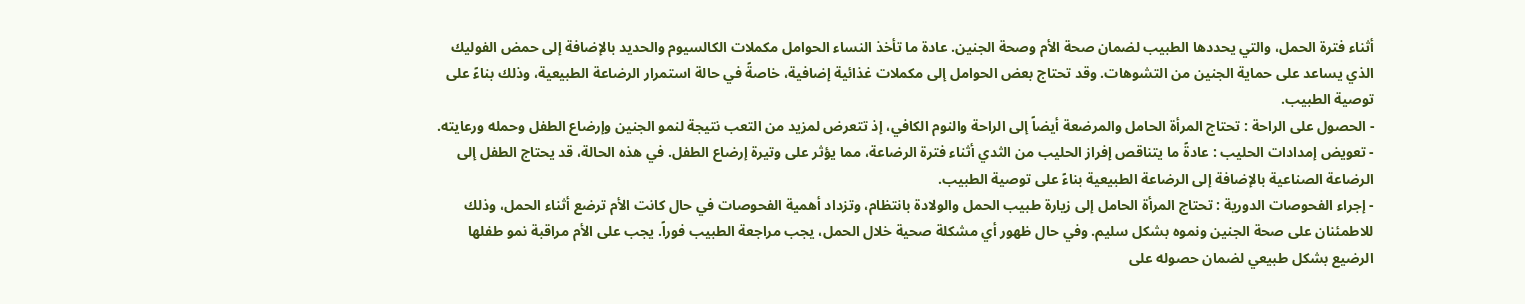أثناء فترة الحمل، والتي يحددها الطبيب لضمان صحة الأم وصحة الجنين. عادة ما تأخذ النساء الحوامل مكملات الكالسيوم والحديد بالإضافة إلى حمض الفوليك الذي يساعد على حماية الجنين من التشوهات. وقد تحتاج بعض الحوامل إلى مكملات غذائية إضافية، خاصةً في حالة استمرار الرضاعة الطبيعية، وذلك بناءً على توصية الطبيب.
- الحصول على الراحة : تحتاج المرأة الحامل والمرضعة أيضاً إلى الراحة والنوم الكافي، إذ تتعرض لمزيد من التعب نتيجة لنمو الجنين وإرضاع الطفل وحمله ورعايته.
- تعويض إمدادات الحليب : عادةً ما يتناقص إفراز الحليب من الثدي أثناء فترة الرضاعة، مما يؤثر على وتيرة إرضاع الطفل. في هذه الحالة، قد يحتاج الطفل إلى الرضاعة الصناعية بالإضافة إلى الرضاعة الطبيعية بناءً على توصية الطبيب.
- إجراء الفحوصات الدورية : تحتاج المرأة الحامل إلى زيارة طبيب الحمل والولادة بانتظام، وتزداد أهمية الفحوصات في حال كانت الأم ترضع أثناء الحمل، وذلك للاطمئنان على صحة الجنين ونموه بشكل سليم. وفي حال ظهور أي مشكلة صحية خلال الحمل، يجب مراجعة الطبيب فوراً. يجب على الأم مراقبة نمو طفلها الرضيع بشكل طبيعي لضمان حصوله على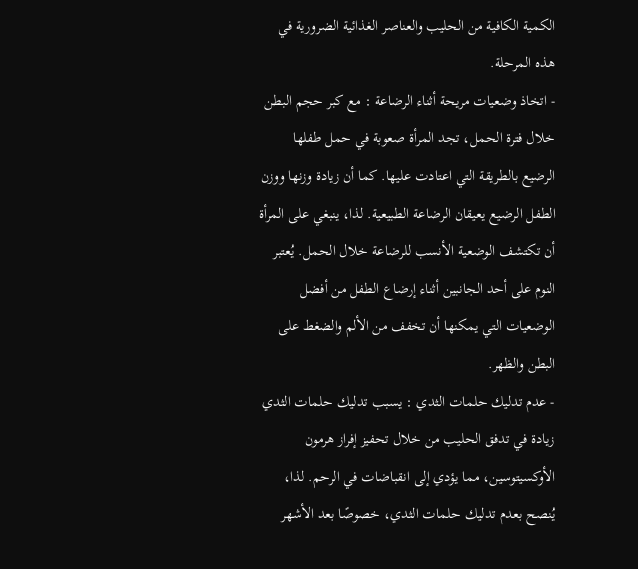الكمية الكافية من الحليب والعناصر الغذائية الضرورية في هذه المرحلة.
- اتخاذ وضعيات مريحة أثناء الرضاعة : مع كبر حجم البطن خلال فترة الحمل، تجد المرأة صعوبة في حمل طفلها الرضيع بالطريقة التي اعتادت عليها. كما أن زيادة وزنها ووزن الطفل الرضيع يعيقان الرضاعة الطبيعية. لذا، ينبغي على المرأة أن تكتشف الوضعية الأنسب للرضاعة خلال الحمل. يُعتبر النوم على أحد الجانبين أثناء إرضاع الطفل من أفضل الوضعيات التي يمكنها أن تخفف من الألم والضغط على البطن والظهر.
- عدم تدليك حلمات الثدي : يسبب تدليك حلمات الثدي زيادة في تدفق الحليب من خلال تحفيز إفراز هرمون الأوكسيتوسين، مما يؤدي إلى انقباضات في الرحم. لذا، يُنصح بعدم تدليك حلمات الثدي، خصوصًا بعد الأشهر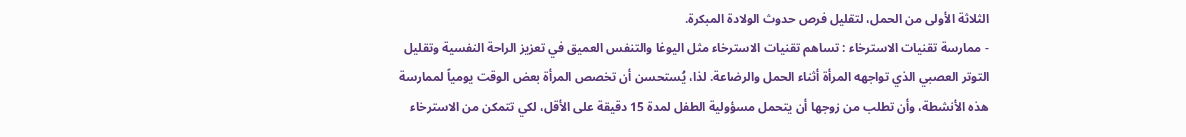الثلاثة الأولى من الحمل، لتقليل فرص حدوث الولادة المبكرة.
- ممارسة تقنيات الاسترخاء : تساهم تقنيات الاسترخاء مثل اليوغا والتنفس العميق في تعزيز الراحة النفسية وتقليل التوتر العصبي الذي تواجهه المرأة أثناء الحمل والرضاعة. لذا، يُستحسن أن تخصص المرأة بعض الوقت يومياً لممارسة هذه الأنشطة، وأن تطلب من زوجها أن يتحمل مسؤولية الطفل لمدة 15 دقيقة على الأقل، لكي تتمكن من الاسترخاء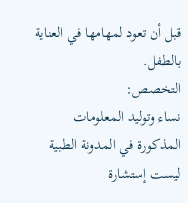قبل أن تعود لمهامها في العناية بالطفل.
التخصص:
نساء وتوليد المعلومات المذكورة في المدونة الطبية ليست إستشارة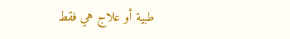طبية أو علاج هي فقط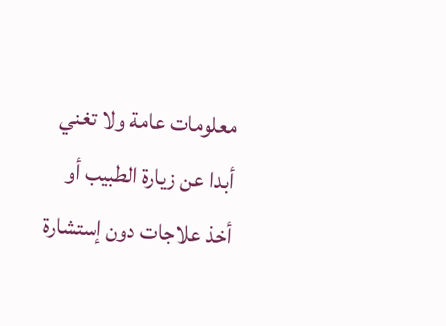معلومات عامة ولا تغني أبدا عن زيارة الطبيب أو أخذ علاجات دون إستشارة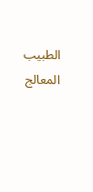الطبيب المعالج